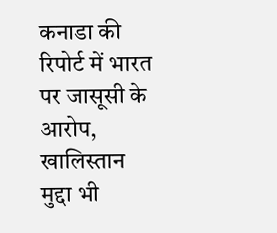कनाडा की रिपोर्ट में भारत पर जासूसी के आरोप, खालिस्तान मुद्दा भी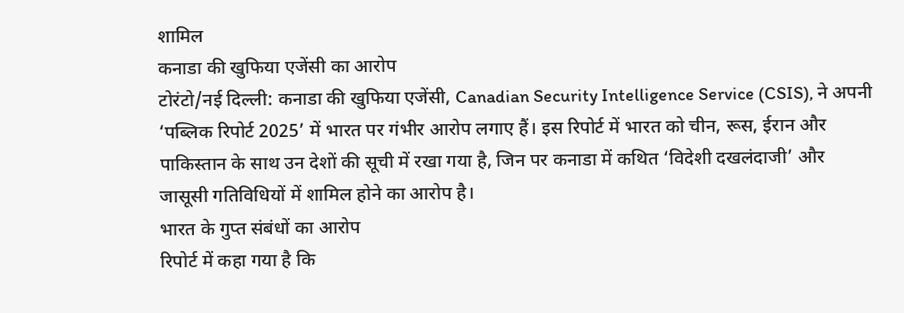शामिल
कनाडा की खुफिया एजेंसी का आरोप
टोरंटो/नई दिल्ली: कनाडा की खुफिया एजेंसी, Canadian Security Intelligence Service (CSIS), ने अपनी ‘पब्लिक रिपोर्ट 2025’ में भारत पर गंभीर आरोप लगाए हैं। इस रिपोर्ट में भारत को चीन, रूस, ईरान और पाकिस्तान के साथ उन देशों की सूची में रखा गया है, जिन पर कनाडा में कथित ‘विदेशी दखलंदाजी’ और जासूसी गतिविधियों में शामिल होने का आरोप है।
भारत के गुप्त संबंधों का आरोप
रिपोर्ट में कहा गया है कि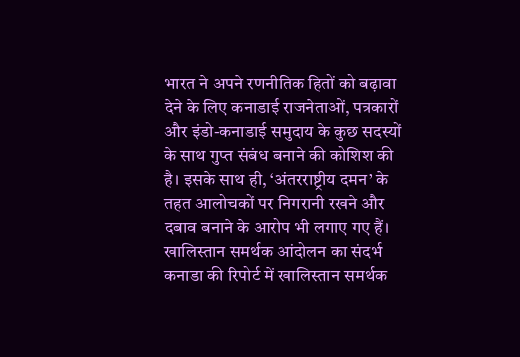भारत ने अपने रणनीतिक हितों को बढ़ावा देने के लिए कनाडाई राजनेताओं, पत्रकारों और इंडो-कनाडाई समुदाय के कुछ सदस्यों के साथ गुप्त संबंध बनाने की कोशिश की है। इसके साथ ही, ‘अंतरराष्ट्रीय दमन’ के तहत आलोचकों पर निगरानी रखने और दबाव बनाने के आरोप भी लगाए गए हैं।
खालिस्तान समर्थक आंदोलन का संदर्भ
कनाडा की रिपोर्ट में खालिस्तान समर्थक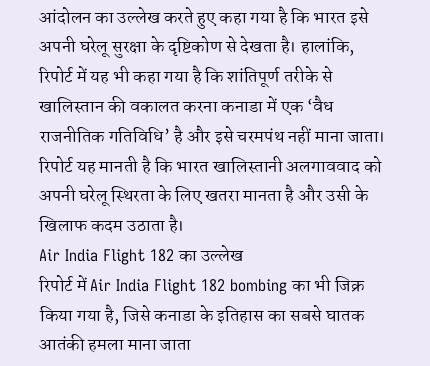आंदोलन का उल्लेख करते हुए कहा गया है कि भारत इसे अपनी घरेलू सुरक्षा के दृष्टिकोण से देखता है। हालांकि, रिपोर्ट में यह भी कहा गया है कि शांतिपूर्ण तरीके से खालिस्तान की वकालत करना कनाडा में एक ‘वैध राजनीतिक गतिविधि’ है और इसे चरमपंथ नहीं माना जाता। रिपोर्ट यह मानती है कि भारत खालिस्तानी अलगाववाद को अपनी घरेलू स्थिरता के लिए खतरा मानता है और उसी के खिलाफ कदम उठाता है।
Air India Flight 182 का उल्लेख
रिपोर्ट में Air India Flight 182 bombing का भी जिक्र किया गया है, जिसे कनाडा के इतिहास का सबसे घातक आतंकी हमला माना जाता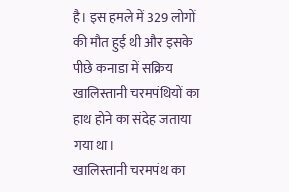है। इस हमले में 329 लोगों की मौत हुई थी और इसके पीछे कनाडा में सक्रिय खालिस्तानी चरमपंथियों का हाथ होने का संदेह जताया गया था।
खालिस्तानी चरमपंथ का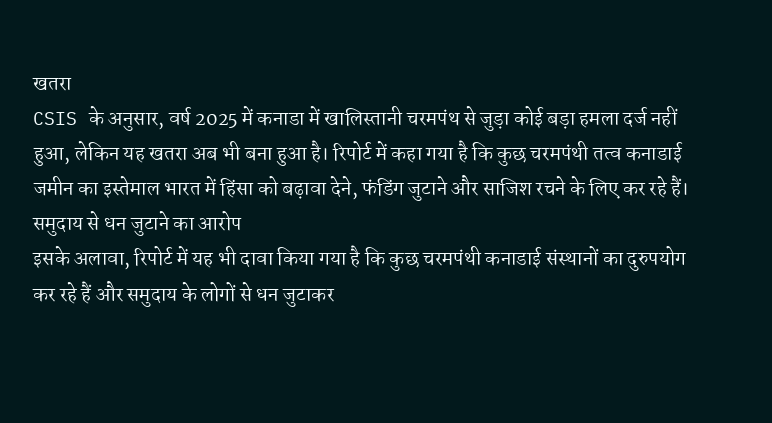खतरा
CSIS के अनुसार, वर्ष 2025 में कनाडा में खालिस्तानी चरमपंथ से जुड़ा कोई बड़ा हमला दर्ज नहीं हुआ, लेकिन यह खतरा अब भी बना हुआ है। रिपोर्ट में कहा गया है कि कुछ चरमपंथी तत्व कनाडाई जमीन का इस्तेमाल भारत में हिंसा को बढ़ावा देने, फंडिंग जुटाने और साजिश रचने के लिए कर रहे हैं।
समुदाय से धन जुटाने का आरोप
इसके अलावा, रिपोर्ट में यह भी दावा किया गया है कि कुछ चरमपंथी कनाडाई संस्थानों का दुरुपयोग कर रहे हैं और समुदाय के लोगों से धन जुटाकर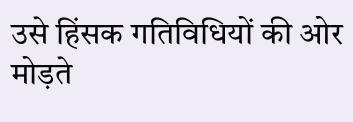उसे हिंसक गतिविधियों की ओर मोड़ते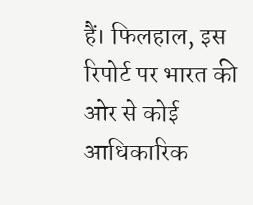हैं। फिलहाल, इस रिपोर्ट पर भारत की ओर से कोई आधिकारिक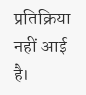प्रतिक्रिया नहीं आई है।